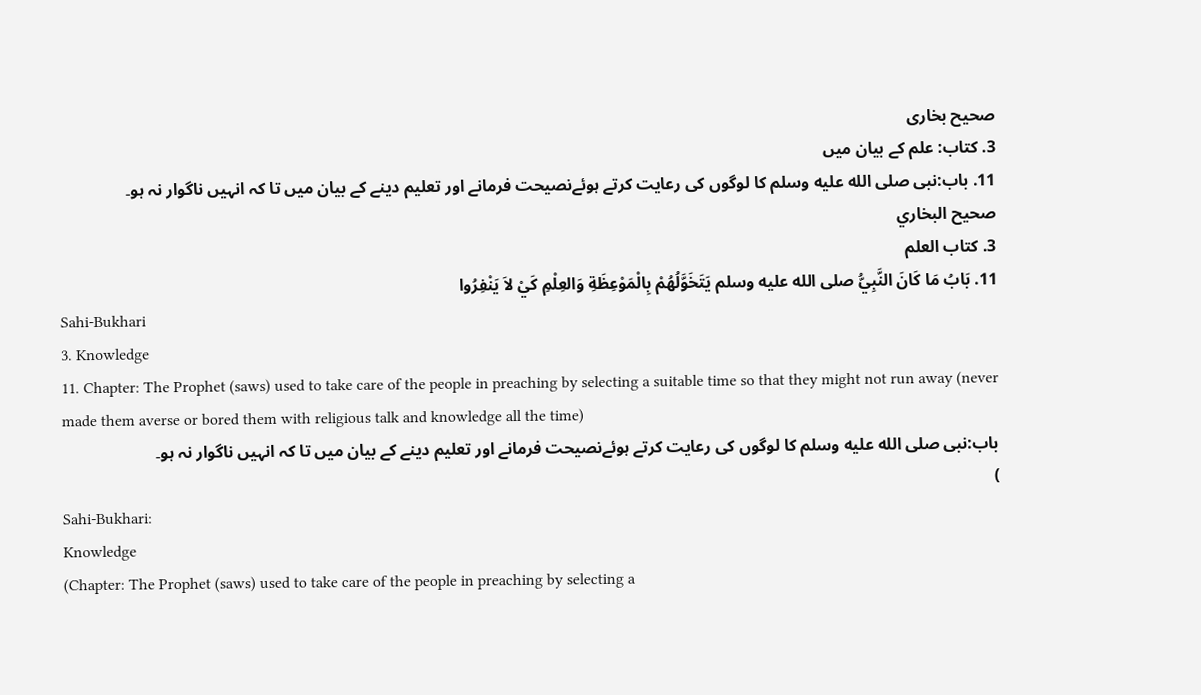صحیح بخاری
3. کتاب: علم کے بیان میں
11. باب:نبی صلى الله عليه وسلم کا لوگوں کی رعایت کرتے ہوئےنصیحت فرمانے اور تعلیم دینے کے بیان میں تا کہ انہیں ناگوار نہ ہو۔
صحيح البخاري
3. كتاب العلم
11. بَابُ مَا كَانَ النَّبِيُّ صلى الله عليه وسلم يَتَخَوَّلُهُمْ بِالْمَوْعِظَةِ وَالعِلْمِ كَيْ لاَ يَنْفِرُوا
Sahi-Bukhari
3. Knowledge
11. Chapter: The Prophet (saws) used to take care of the people in preaching by selecting a suitable time so that they might not run away (never made them averse or bored them with religious talk and knowledge all the time)
باب:نبی صلى الله عليه وسلم کا لوگوں کی رعایت کرتے ہوئےنصیحت فرمانے اور تعلیم دینے کے بیان میں تا کہ انہیں ناگوار نہ ہو۔
)
Sahi-Bukhari:
Knowledge
(Chapter: The Prophet (saws) used to take care of the people in preaching by selecting a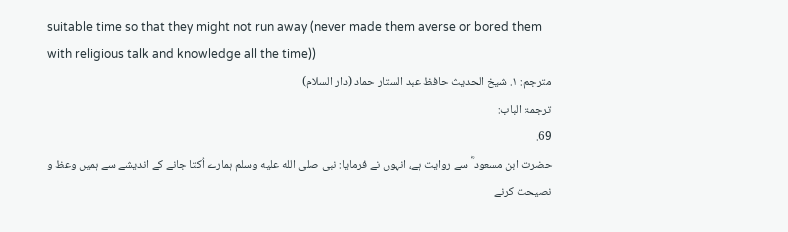suitable time so that they might not run away (never made them averse or bored them with religious talk and knowledge all the time))
مترجم: ١. شیخ الحدیث حافظ عبد الستار حماد (دار السلام)
ترجمۃ الباب:
69.
حضرت ابن مسعود ؓ سے روایت ہے، انہوں نے فرمایا: نبی صلى الله عليه وسلم ہمارے اُکتا جانے کے اندیشے سے ہمیں وعظ و نصیحت کرنے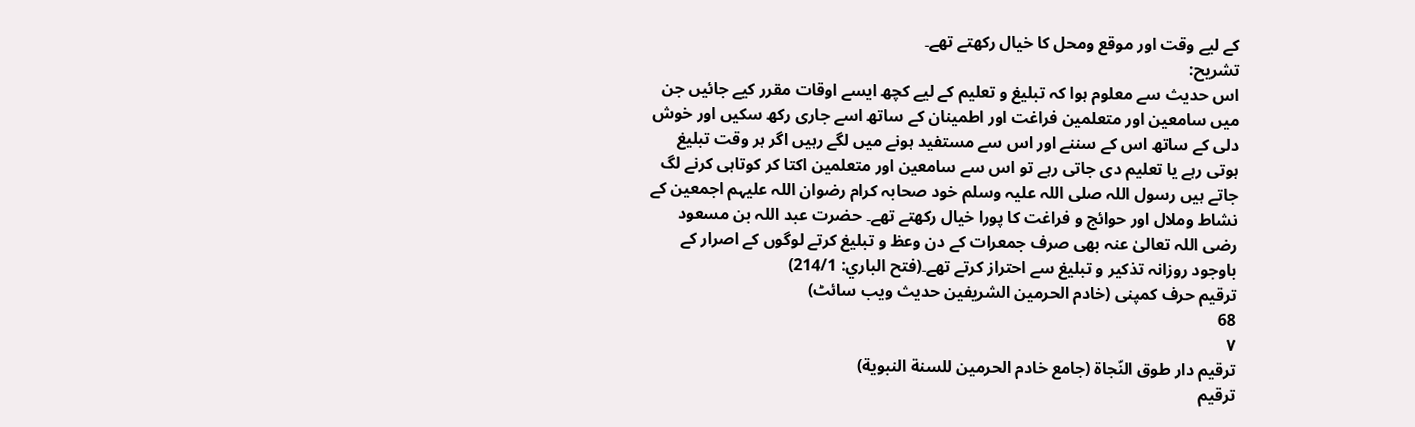کے لیے وقت اور موقع ومحل کا خیال رکھتے تھے۔
تشریح:
اس حدیث سے معلوم ہوا کہ تبلیغ و تعلیم کے لیے کچھ ایسے اوقات مقرر کیے جائیں جن میں سامعین اور متعلمین فراغت اور اطمینان کے ساتھ اسے جاری رکھ سکیں اور خوش دلی کے ساتھ اس کے سننے اور اس سے مستفید ہونے میں لگے رہیں اگر ہر وقت تبلیغ ہوتی رہے یا تعلیم دی جاتی رہے تو اس سے سامعین اور متعلمین اکتا کر کوتاہی کرنے لگ جاتے ہیں رسول اللہ صلی اللہ علیہ وسلم خود صحابہ کرام رضوان اللہ علیہم اجمعین کے نشاط وملال اور حوائج و فراغت کا پورا خیال رکھتے تھے۔ حضرت عبد اللہ بن مسعود رضی اللہ تعالیٰ عنہ بھی صرف جمعرات کے دن وعظ و تبلیغ کرتے لوگوں کے اصرار کے باوجود روزانہ تذکیر و تبلیغ سے احتراز کرتے تھے۔(فتح الباري: 214/1)
ترقیم حرف کمپنی (خادم الحرمین الشریفین حدیث ویب سائٹ)
68
٧
ترقيم دار طوق النّجاة (جامع خادم الحرمين للسنة النبوية)
ترقیم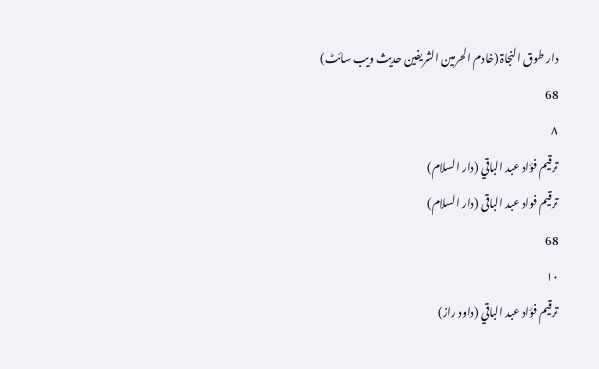دار طوق النجاۃ (خادم الحرمین الشریفین حدیث ویب سائٹ)
68
٨
ترقيم فؤاد عبد الباقي (دار السلام)
ترقیم فواد عبد الباقی (دار السلام)
68
١٠
ترقيم فؤاد عبد الباقي (داود راز)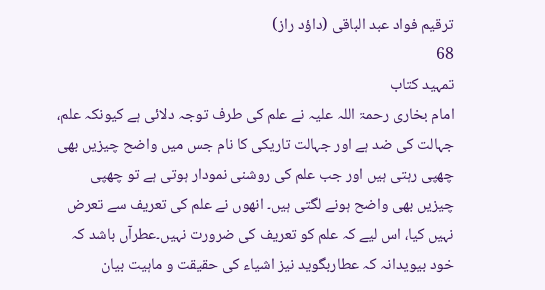ترقیم فواد عبد الباقی (داؤد راز)
68
تمہید کتاب
امام بخاری رحمۃ اللہ علیہ نے علم کی طرف توجہ دلائی ہے کیونکہ علم، جہالت کی ضد ہے اور جہالت تاریکی کا نام جس میں واضح چیزیں بھی چھپی رہتی ہیں اور جب علم کی روشنی نمودار ہوتی ہے تو چھپی چیزیں بھی واضح ہونے لگتی ہیں۔ انھوں نے علم کی تعریف سے تعرض نہیں کیا، اس لیے کہ علم کو تعریف کی ضرورت نہیں۔عطرآں باشد کہ خود بیویدانہ کہ عطاربگوید نیز اشیاء کی حقیقت و ماہیت بیان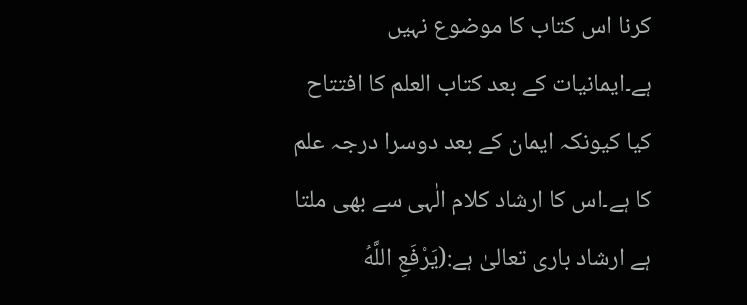کرنا اس کتاب کا موضوع نہیں ہے۔ایمانیات کے بعد کتاب العلم کا افتتاح کیا کیونکہ ایمان کے بعد دوسرا درجہ علم کا ہے۔اس کا ارشاد کلام الٰہی سے بھی ملتا ہے ارشاد باری تعالیٰ ہے:(يَرْفَعِ اللَّهُ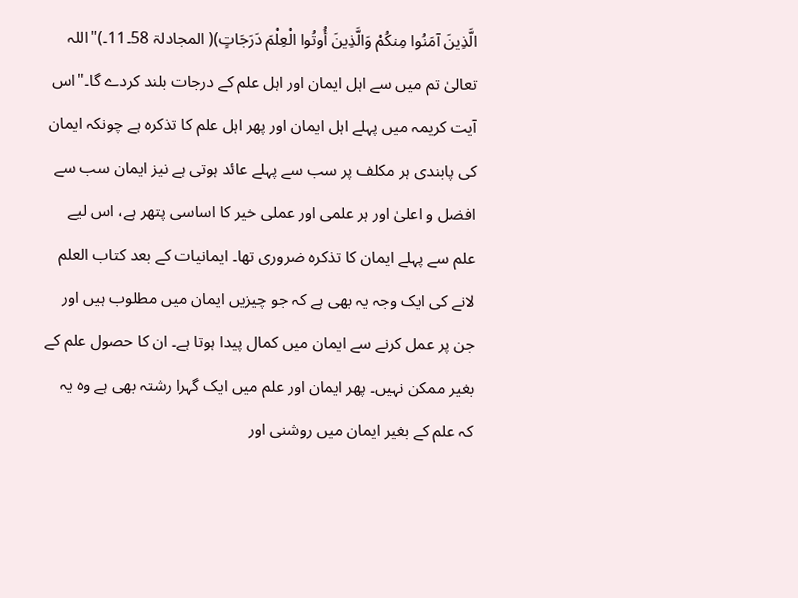الَّذِينَ آمَنُوا مِنكُمْ وَالَّذِينَ أُوتُوا الْعِلْمَ دَرَجَاتٍ)( المجادلۃ 58۔11۔)"اللہ تعالیٰ تم میں سے اہل ایمان اور اہل علم کے درجات بلند کردے گا۔"اس آیت کریمہ میں پہلے اہل ایمان اور پھر اہل علم کا تذکرہ ہے چونکہ ایمان کی پابندی ہر مکلف پر سب سے پہلے عائد ہوتی ہے نیز ایمان سب سے افضل و اعلیٰ اور ہر علمی اور عملی خیر کا اساسی پتھر ہے، اس لیے علم سے پہلے ایمان کا تذکرہ ضروری تھا۔ ایمانیات کے بعد کتاب العلم لانے کی ایک وجہ یہ بھی ہے کہ جو چیزیں ایمان میں مطلوب ہیں اور جن پر عمل کرنے سے ایمان میں کمال پیدا ہوتا ہے۔ ان کا حصول علم کے بغیر ممکن نہیں۔ پھر ایمان اور علم میں ایک گہرا رشتہ بھی ہے وہ یہ کہ علم کے بغیر ایمان میں روشنی اور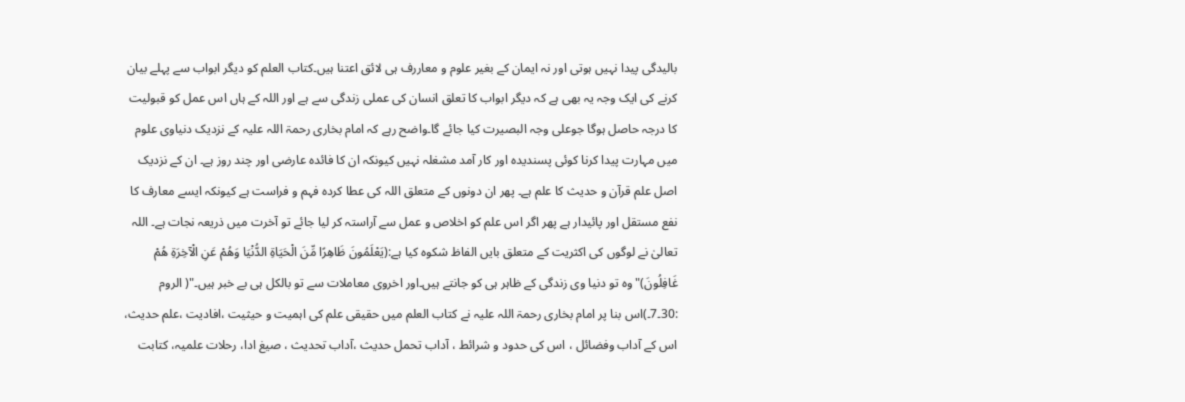بالیدگی پیدا نہیں ہوتی اور نہ ایمان کے بغیر علوم و معاررف ہی لائق اعتنا ہیں۔کتاب العلم کو دیگر ابواب سے پہلے بیان کرنے کی ایک وجہ یہ بھی ہے کہ دیگر ابواب کا تعلق انسان کی عملی زندگی سے ہے اور اللہ کے ہاں اس عمل کو قبولیت کا درجہ حاصل ہوگا جوعلی وجہ البصیرت کیا جائے گا۔واضح رہے کہ امام بخاری رحمۃ اللہ علیہ کے نزدیک دنیاوی علوم میں مہارت پیدا کرنا کوئی پسندیدہ اور کار آمد مشغلہ نہیں کیونکہ ان کا فائدہ عارضی اور چند روز ہے۔ ان کے نزدیک اصل علم قرآن و حدیث کا علم ہے۔ پھر ان دونوں کے متعلق اللہ کی عطا کردہ فہم و فراست ہے کیونکہ ایسے معارف کا نفع مستقل اور پائیدار ہے پھر اگر اس علم کو اخلاص و عمل سے آراستہ کر لیا جائے تو آخرت میں ذریعہ نجات ہے۔ اللہ تعالیٰ نے لوگوں کی اکثریت کے متعلق بایں الفاظ شکوہ کیا ہے:(يَعْلَمُونَ ظَاهِرًا مِّنَ الْحَيَاةِ الدُّنْيَا وَهُمْ عَنِ الْآخِرَةِ هُمْ غَافِلُونَ)"وہ تو دنیا وی زندگی کے ظاہر ہی کو جانتے ہیں۔اور اخروی معاملات سے تو بالکل ہی بے خبر ہیں۔"( الروم :30۔7۔)اس بنا پر امام بخاری رحمۃ اللہ علیہ نے کتاب العلم میں حقیقی علم کی اہمیت و حیثیت ،افادیت ،علم حدیث، اس کے آداب وفضائل ، اس کی حدود و شرائط ، آداب تحمل حدیث ،آداب تحدیث ، صیغ ادا، رحلات علمیہ، کتابت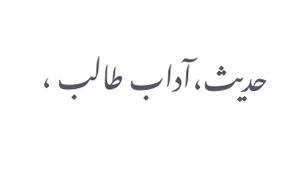حدیث،آداب طالب ،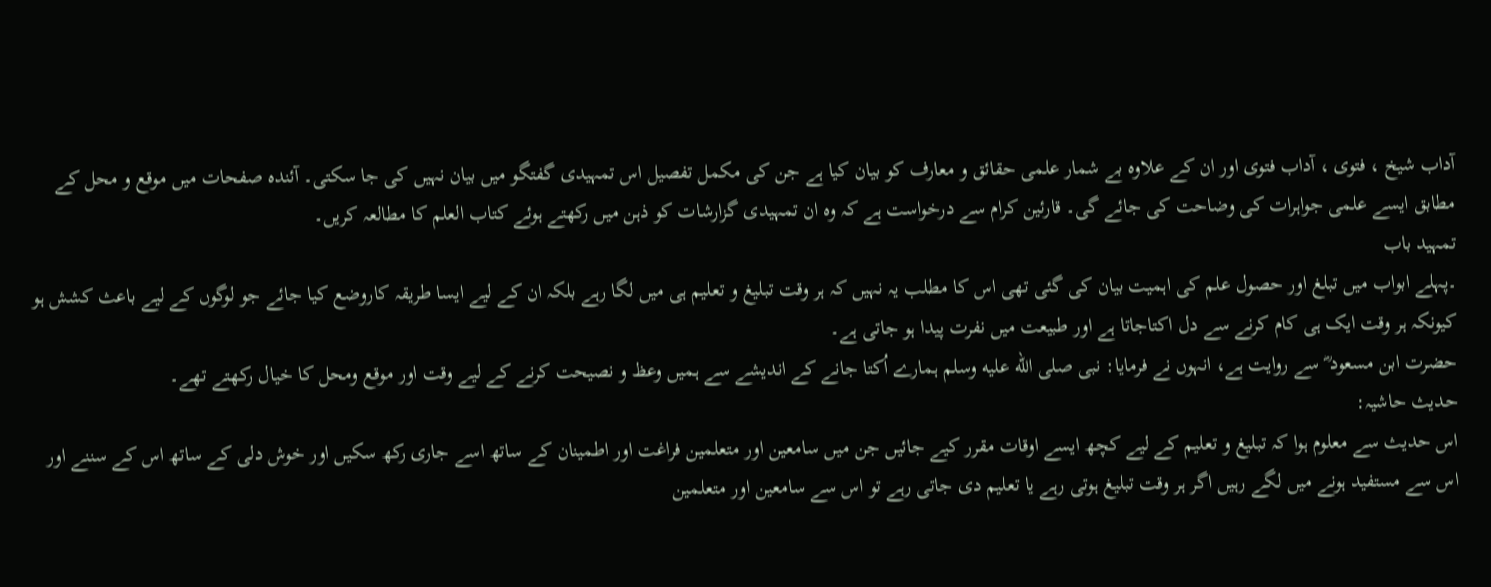آداب شیخ ، فتوی ، آداب فتوی اور ان کے علاوہ بے شمار علمی حقائق و معارف کو بیان کیا ہے جن کی مکمل تفصیل اس تمہیدی گفتگو میں بیان نہیں کی جا سکتی۔ آئندہ صفحات میں موقع و محل کے مطابق ایسے علمی جواہرات کی وضاحت کی جائے گی۔ قارئین کرام سے درخواست ہے کہ وہ ان تمہیدی گزارشات کو ذہن میں رکھتے ہوئے کتاب العلم کا مطالعہ کریں۔
تمہید باب
۔پہلے ابواب میں تبلغ اور حصول علم کی اہمیت بیان کی گئی تھی اس کا مطلب یہ نہیں کہ ہر وقت تبلیغ و تعلیم ہی میں لگا رہے بلکہ ان کے لیے ایسا طریقہ کاروضع کیا جائے جو لوگوں کے لیے باعث کشش ہو کیونکہ ہر وقت ایک ہی کام کرنے سے دل اکتاجاتا ہے اور طبیعت میں نفرت پیدا ہو جاتی ہے۔
حضرت ابن مسعود ؓ سے روایت ہے، انہوں نے فرمایا: نبی صلى الله عليه وسلم ہمارے اُکتا جانے کے اندیشے سے ہمیں وعظ و نصیحت کرنے کے لیے وقت اور موقع ومحل کا خیال رکھتے تھے۔
حدیث حاشیہ:
اس حدیث سے معلوم ہوا کہ تبلیغ و تعلیم کے لیے کچھ ایسے اوقات مقرر کیے جائیں جن میں سامعین اور متعلمین فراغت اور اطمینان کے ساتھ اسے جاری رکھ سکیں اور خوش دلی کے ساتھ اس کے سننے اور اس سے مستفید ہونے میں لگے رہیں اگر ہر وقت تبلیغ ہوتی رہے یا تعلیم دی جاتی رہے تو اس سے سامعین اور متعلمین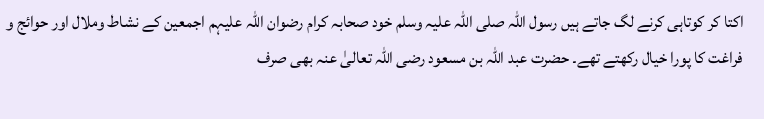اکتا کر کوتاہی کرنے لگ جاتے ہیں رسول اللہ صلی اللہ علیہ وسلم خود صحابہ کرام رضوان اللہ علیہم اجمعین کے نشاط وملال اور حوائج و فراغت کا پورا خیال رکھتے تھے۔ حضرت عبد اللہ بن مسعود رضی اللہ تعالیٰ عنہ بھی صرف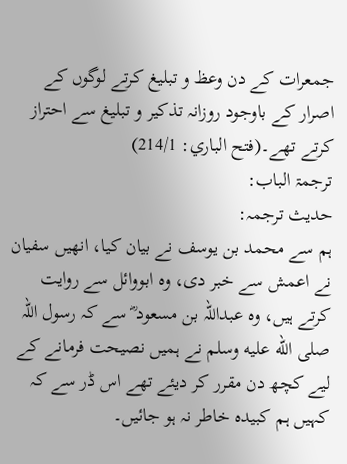جمعرات کے دن وعظ و تبلیغ کرتے لوگوں کے اصرار کے باوجود روزانہ تذکیر و تبلیغ سے احتراز کرتے تھے۔(فتح الباري: 214/1)
ترجمۃ الباب:
حدیث ترجمہ:
ہم سے محمد بن یوسف نے بیان کیا، انھیں سفیان نے اعمش سے خبر دی، وہ ابووائل سے روایت کرتے ہیں، وہ عبداللہ بن مسعود ؓ سے کہ رسول اللہ صلى الله عليه وسلم نے ہمیں نصیحت فرمانے کے لیے کچھ دن مقرر کر دیئے تھے اس ڈر سے کہ کہیں ہم کبیدہ خاطر نہ ہو جائیں۔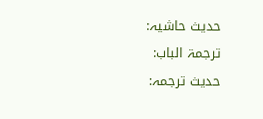حدیث حاشیہ:
ترجمۃ الباب:
حدیث ترجمہ: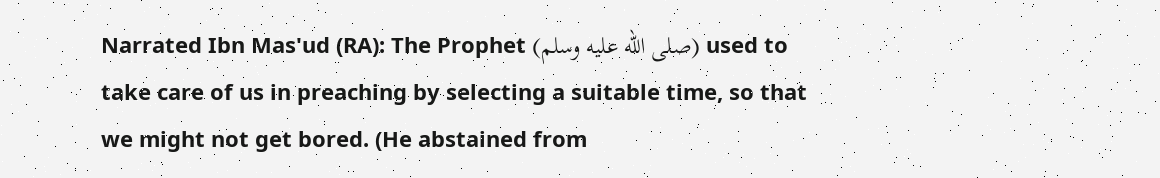Narrated Ibn Mas'ud (RA): The Prophet (صلى الله عليه وسلم) used to take care of us in preaching by selecting a suitable time, so that we might not get bored. (He abstained from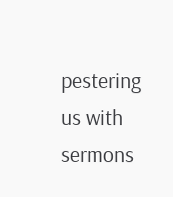pestering us with sermons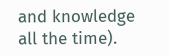and knowledge all the time).